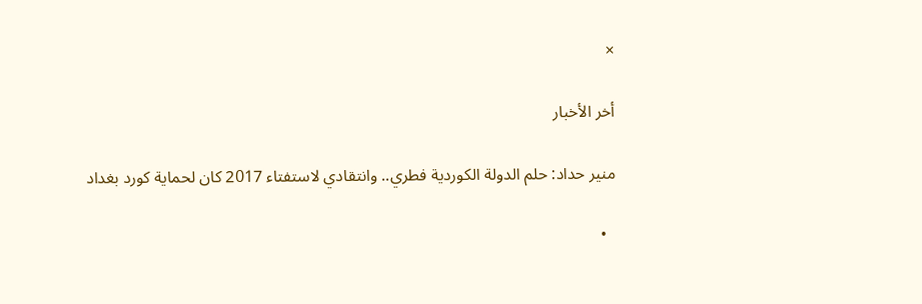×

أخر الأخبار

منير حداد: حلم الدولة الكوردية فطري.. وانتقادي لاستفتاء 2017 كان لحماية كورد بغداد

  •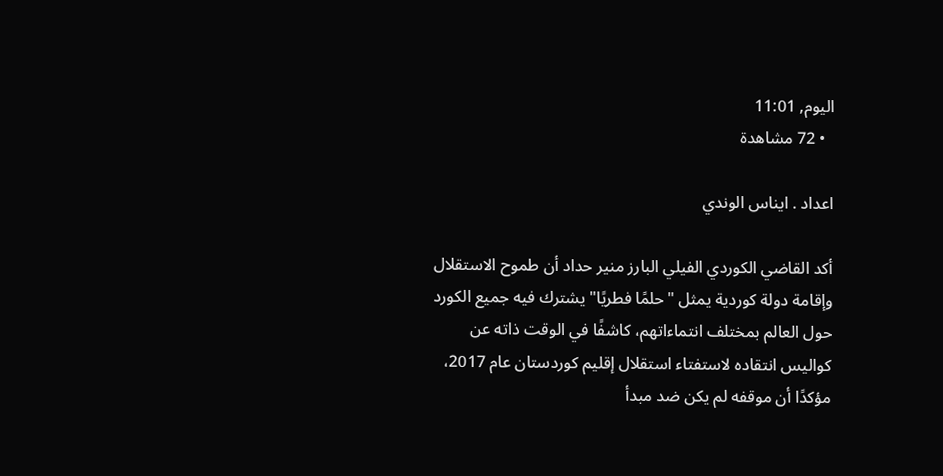اليوم, 11:01
  • 72 مشاهدة

اعداد . ايناس الوندي

أكد القاضي الكوردي الفيلي البارز منير حداد أن طموح الاستقلال وإقامة دولة كوردية يمثل "حلمًا فطريًا" يشترك فيه جميع الكورد حول العالم بمختلف انتماءاتهم، كاشفًا في الوقت ذاته عن كواليس انتقاده لاستفتاء استقلال إقليم كوردستان عام 2017، مؤكدًا أن موقفه لم يكن ضد مبدأ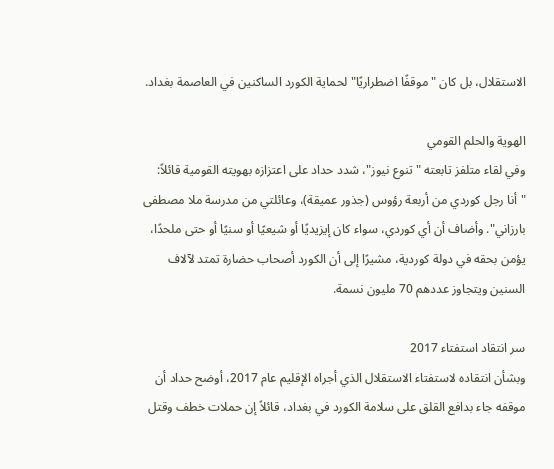الاستقلال، بل كان "موقفًا اضطراريًا" لحماية الكورد الساكنين في العاصمة بغداد.

الهوية والحلم القومي
وفي لقاء متلفز تابعته "تنوع نيوز"، شدد حداد على اعتزازه بهويته القومية قائلاً: "أنا رجل كوردي من أربعة رؤوس (جذور عميقة)، وعائلتي من مدرسة ملا مصطفى بارزاني". وأضاف أن أي كوردي، سواء كان إيزيديًا أو شيعيًا أو سنيًا أو حتى ملحدًا، يؤمن بحقه في دولة كوردية، مشيرًا إلى أن الكورد أصحاب حضارة تمتد لآلاف السنين ويتجاوز عددهم 70 مليون نسمة.

سر انتقاد استفتاء 2017
وبشأن انتقاده لاستفتاء الاستقلال الذي أجراه الإقليم عام 2017، أوضح حداد أن موقفه جاء بدافع القلق على سلامة الكورد في بغداد، قائلاً إن حملات خطف وقتل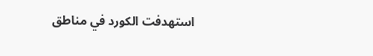استهدفت الكورد في مناطق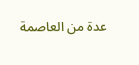عدة من العاصمة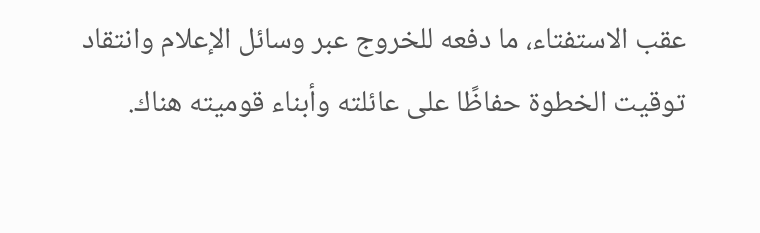عقب الاستفتاء، ما دفعه للخروج عبر وسائل الإعلام وانتقاد توقيت الخطوة حفاظًا على عائلته وأبناء قوميته هناك.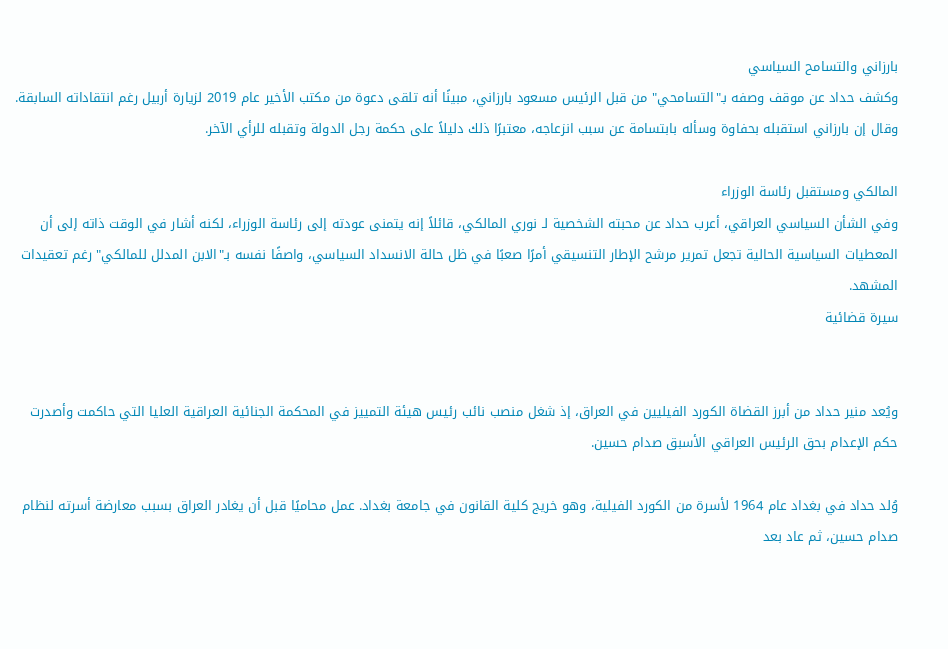بارزاني والتسامح السياسي
وكشف حداد عن موقف وصفه بـ"التسامحي" من قبل الرئيس مسعود بارزاني، مبينًا أنه تلقى دعوة من مكتب الأخير عام 2019 لزيارة أربيل رغم انتقاداته السابقة. وقال إن بارزاني استقبله بحفاوة وسأله بابتسامة عن سبب انزعاجه، معتبرًا ذلك دليلاً على حكمة رجل الدولة وتقبله للرأي الآخر.

المالكي ومستقبل رئاسة الوزراء
وفي الشأن السياسي العراقي، أعرب حداد عن محبته الشخصية لـ نوري المالكي، قائلاً إنه يتمنى عودته إلى رئاسة الوزراء، لكنه أشار في الوقت ذاته إلى أن المعطيات السياسية الحالية تجعل تمرير مرشح الإطار التنسيقي أمرًا صعبًا في ظل حالة الانسداد السياسي، واصفًا نفسه بـ"الابن المدلل للمالكي" رغم تعقيدات المشهد.
سيرة قضائية


ويُعد منير حداد من أبرز القضاة الكورد الفيليين في العراق، إذ شغل منصب نائب رئيس هيئة التمييز في المحكمة الجنائية العراقية العليا التي حاكمت وأصدرت حكم الإعدام بحق الرئيس العراقي الأسبق صدام حسين.

وُلد حداد في بغداد عام 1964 لأسرة من الكورد الفيلية، وهو خريج كلية القانون في جامعة بغداد. عمل محاميًا قبل أن يغادر العراق بسبب معارضة أسرته لنظام صدام حسين، ثم عاد بعد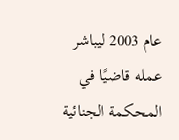عام 2003 ليباشر عمله قاضيًا في المحكمة الجنائية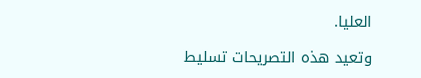العليا.

وتعيد هذه التصريحات تسليط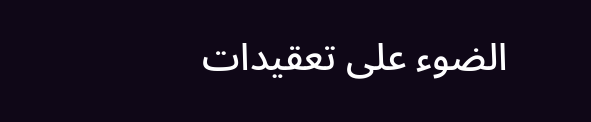الضوء على تعقيدات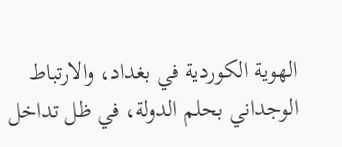الهوية الكوردية في بغداد، والارتباط الوجداني بحلم الدولة، في ظل تداخل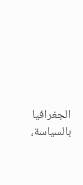الجغرافيا بالسياسة،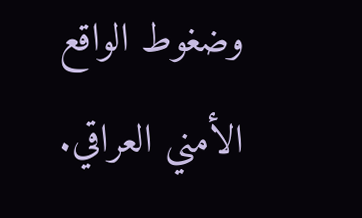وضغوط الواقع الأمني العراقي.